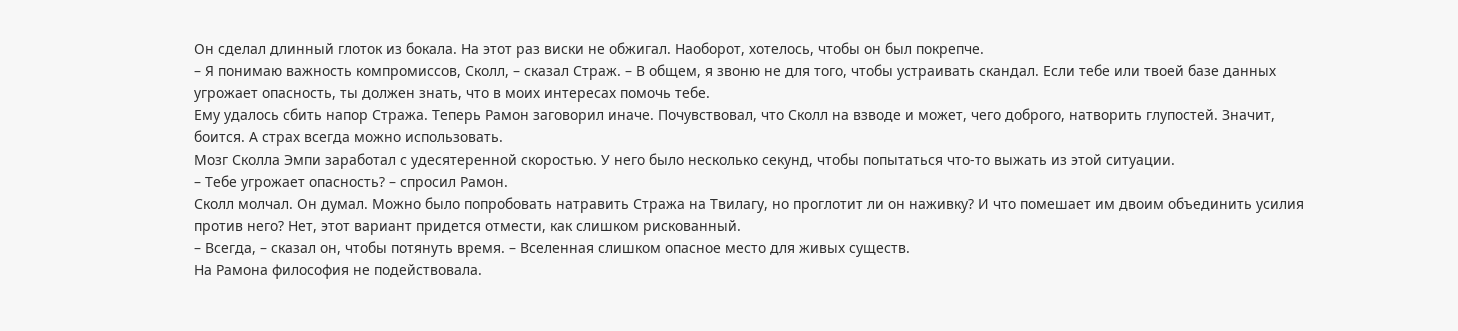Он сделал длинный глоток из бокала. На этот раз виски не обжигал. Наоборот, хотелось, чтобы он был покрепче.
– Я понимаю важность компромиссов, Сколл, – сказал Страж. – В общем, я звоню не для того, чтобы устраивать скандал. Если тебе или твоей базе данных угрожает опасность, ты должен знать, что в моих интересах помочь тебе.
Ему удалось сбить напор Стража. Теперь Рамон заговорил иначе. Почувствовал, что Сколл на взводе и может, чего доброго, натворить глупостей. Значит, боится. А страх всегда можно использовать.
Мозг Сколла Эмпи заработал с удесятеренной скоростью. У него было несколько секунд, чтобы попытаться что-то выжать из этой ситуации.
– Тебе угрожает опасность? – спросил Рамон.
Сколл молчал. Он думал. Можно было попробовать натравить Стража на Твилагу, но проглотит ли он наживку? И что помешает им двоим объединить усилия против него? Нет, этот вариант придется отмести, как слишком рискованный.
– Всегда, – сказал он, чтобы потянуть время. – Вселенная слишком опасное место для живых существ.
На Рамона философия не подействовала.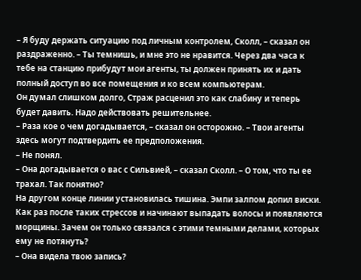– Я буду держать ситуацию под личным контролем, Сколл, – сказал он раздраженно. – Ты темнишь, и мне это не нравится. Через два часа к тебе на станцию прибудут мои агенты, ты должен принять их и дать полный доступ во все помещения и ко всем компьютерам.
Он думал слишком долго, Страж расценил это как слабину и теперь будет давить. Надо действовать решительнее.
– Раза кое о чем догадывается, – сказал он осторожно. – Твои агенты здесь могут подтвердить ее предположения.
– Не понял.
– Она догадывается о вас с Сильвией, – сказал Сколл. – О том, что ты ее трахал. Так понятно?
На другом конце линии установилась тишина. Эмпи залпом допил виски. Как раз после таких стрессов и начинают выпадать волосы и появляются морщины. Зачем он только связался с этими темными делами, которых ему не потянуть?
– Она видела твою запись?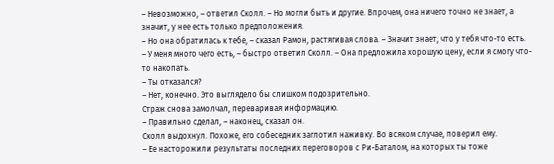– Невозможно, – ответил Сколл. – Но могли быть и другие. Впрочем, она ничего точно не знает, а значит, у нее есть только предположения.
– Но она обратилась к тебе, – сказал Рамон, растягивая слова. – Значит знает, что у тебя что-то есть.
– У меня много чего есть, – быстро ответил Сколл. – Она предложила хорошую цену, если я смогу что-то накопать.
– Ты отказался?
– Нет, конечно. Это выглядело бы слишком подозрительно.
Страж снова замолчал, переваривая информацию.
– Правильно сделал, – наконец, сказал он.
Сколл выдохнул. Похоже, его собеседник заглотил наживку. Во всяком случае, поверил ему.
– Ее насторожили результаты последних переговоров с Ри-Баталом, на которых ты тоже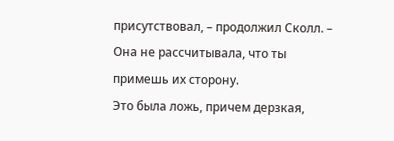присутствовал, – продолжил Сколл. – Она не рассчитывала, что ты примешь их сторону.
Это была ложь, причем дерзкая,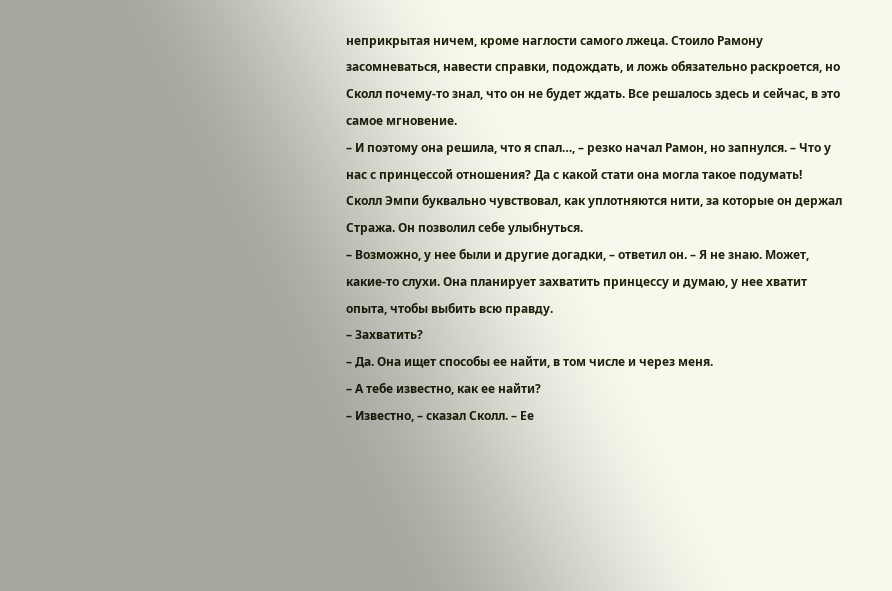неприкрытая ничем, кроме наглости самого лжеца. Стоило Рамону засомневаться, навести справки, подождать, и ложь обязательно раскроется, но Сколл почему-то знал, что он не будет ждать. Все решалось здесь и сейчас, в это самое мгновение.
– И поэтому она решила, что я спал…, – резко начал Рамон, но запнулся. – Что у нас с принцессой отношения? Да с какой стати она могла такое подумать!
Сколл Эмпи буквально чувствовал, как уплотняются нити, за которые он держал Стража. Он позволил себе улыбнуться.
– Возможно, у нее были и другие догадки, – ответил он. – Я не знаю. Может, какие-то слухи. Она планирует захватить принцессу и думаю, у нее хватит опыта, чтобы выбить всю правду.
– Захватить?
– Да. Она ищет способы ее найти, в том числе и через меня.
– А тебе известно, как ее найти?
– Известно, – сказал Сколл. – Ее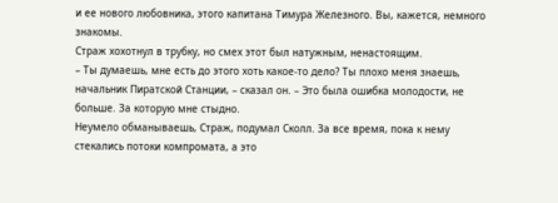и ее нового любовника, этого капитана Тимура Железного. Вы, кажется, немного знакомы.
Страж хохотнул в трубку, но смех этот был натужным, ненастоящим.
– Ты думаешь, мне есть до этого хоть какое-то дело? Ты плохо меня знаешь, начальник Пиратской Станции, – сказал он. – Это была ошибка молодости, не больше. За которую мне стыдно.
Неумело обманываешь, Страж, подумал Сколл. За все время, пока к нему стекались потоки компромата, а это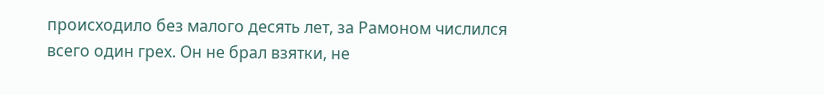происходило без малого десять лет, за Рамоном числился всего один грех. Он не брал взятки, не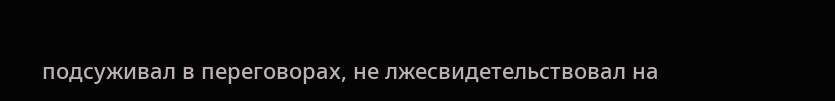подсуживал в переговорах, не лжесвидетельствовал на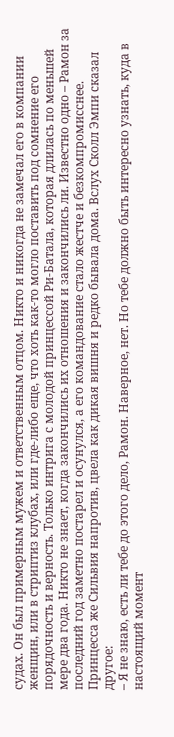судах. Он был примерным мужем и ответственным отцом. Никто и никогда не замечал его в компании женщин, или в стриптиз клубах, или где-либо еще, что хоть как-то могло поставить под сомнение его порядочность и верность. Только интрига с молодой принцессой Ри-Батала, которая длилась по меньшей мере два года. Никто не знает, когда закончились их отношения и закончились ли. Известно одно – Рамон за последний год заметно постарел и осунулся, а его командование стало жестче и безкомпромисснее. Принцесса же Сильвия напротив, цвела как дикая вишня и редко бывала дома. Вслух Сколл Эмпи сказал другое:
– Я не знаю, есть ли тебе до этого дело, Рамон. Наверное, нет. Но тебе должно быть интересно узнать, куда в настоящий момент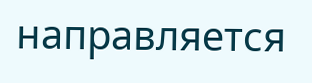направляется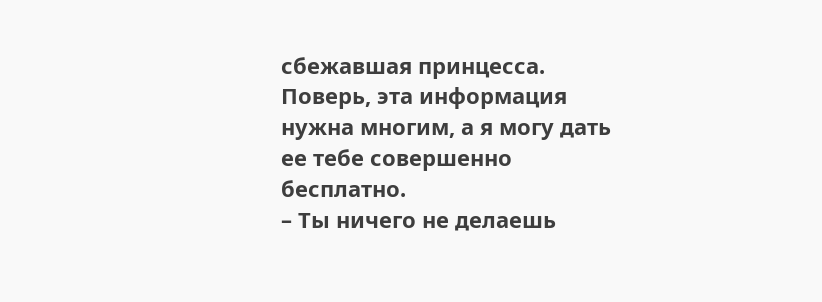сбежавшая принцесса. Поверь, эта информация нужна многим, а я могу дать ее тебе совершенно бесплатно.
– Ты ничего не делаешь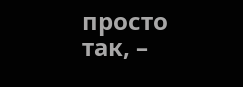просто так, –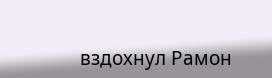вздохнул Рамон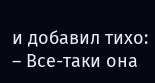и добавил тихо: – Все-таки она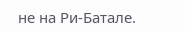не на Ри-Батале.